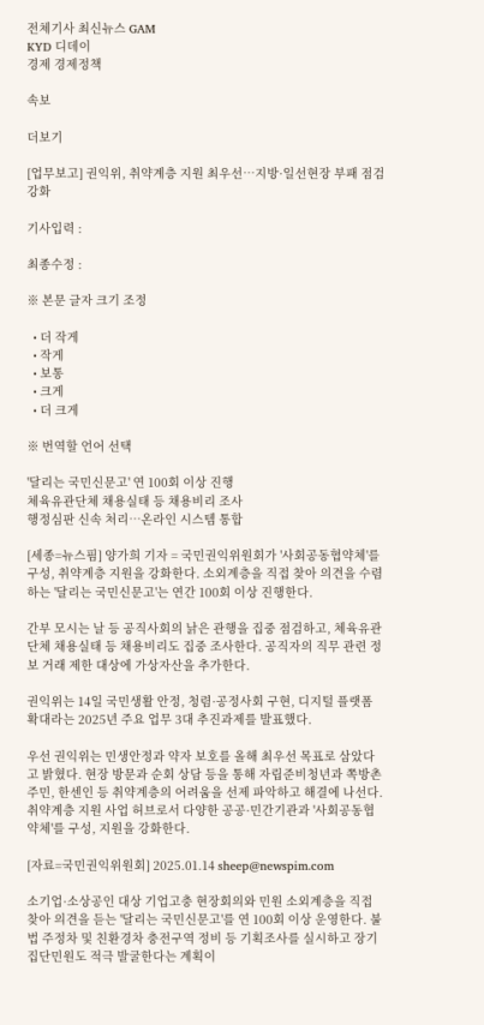전체기사 최신뉴스 GAM
KYD 디데이
경제 경제정책

속보

더보기

[업무보고] 권익위, 취약계층 지원 최우선…지방·일선현장 부패 점검 강화

기사입력 :

최종수정 :

※ 본문 글자 크기 조정

  • 더 작게
  • 작게
  • 보통
  • 크게
  • 더 크게

※ 번역할 언어 선택

'달리는 국민신문고' 연 100회 이상 진행
체육유관단체 채용실태 등 채용비리 조사
행정심판 신속 처리…온라인 시스템 통합

[세종=뉴스핌] 양가희 기자 = 국민권익위원회가 '사회공동협약체'를 구성, 취약계층 지원을 강화한다. 소외계층을 직접 찾아 의견을 수렴하는 '달리는 국민신문고'는 연간 100회 이상 진행한다.

간부 모시는 날 등 공직사회의 낡은 관행을 집중 점검하고, 체육유관단체 채용실태 등 채용비리도 집중 조사한다. 공직자의 직무 관련 정보 거래 제한 대상에 가상자산을 추가한다.

권익위는 14일 국민생활 안정, 청렴·공정사회 구현, 디지털 플랫폼 확대라는 2025년 주요 업무 3대 추진과제를 발표했다.

우선 권익위는 민생안정과 약자 보호를 올해 최우선 목표로 삼았다고 밝혔다. 현장 방문과 순회 상담 등을 통해 자립준비청년과 쪽방촌 주민, 한센인 등 취약계층의 어려움을 선제 파악하고 해결에 나선다. 취약계층 지원 사업 허브로서 다양한 공공·민간기관과 '사회공동협약체'를 구성, 지원을 강화한다.

[자료=국민권익위원회] 2025.01.14 sheep@newspim.com

소기업·소상공인 대상 기업고충 현장회의와 민원 소외계층을 직접 찾아 의견을 듣는 '달리는 국민신문고'를 연 100회 이상 운영한다. 불법 주정차 및 친환경차 충전구역 정비 등 기획조사를 실시하고 장기 집단민원도 적극 발굴한다는 계획이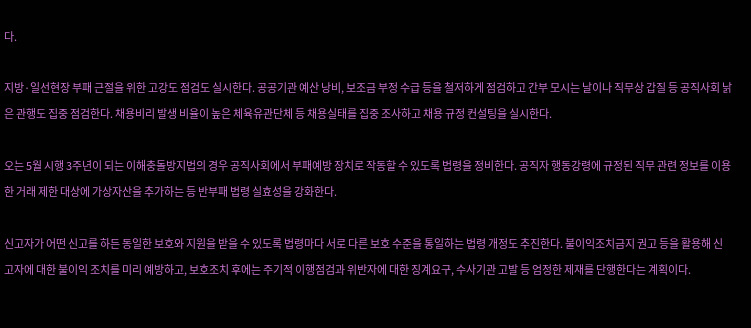다.

지방·일선현장 부패 근절을 위한 고강도 점검도 실시한다. 공공기관 예산 낭비, 보조금 부정 수급 등을 철저하게 점검하고 간부 모시는 날이나 직무상 갑질 등 공직사회 낡은 관행도 집중 점검한다. 채용비리 발생 비율이 높은 체육유관단체 등 채용실태를 집중 조사하고 채용 규정 컨설팅을 실시한다.

오는 5월 시행 3주년이 되는 이해충돌방지법의 경우 공직사회에서 부패예방 장치로 작동할 수 있도록 법령을 정비한다. 공직자 행동강령에 규정된 직무 관련 정보를 이용한 거래 제한 대상에 가상자산을 추가하는 등 반부패 법령 실효성을 강화한다.

신고자가 어떤 신고를 하든 동일한 보호와 지원을 받을 수 있도록 법령마다 서로 다른 보호 수준을 통일하는 법령 개정도 추진한다. 불이익조치금지 권고 등을 활용해 신고자에 대한 불이익 조치를 미리 예방하고, 보호조치 후에는 주기적 이행점검과 위반자에 대한 징계요구, 수사기관 고발 등 엄정한 제재를 단행한다는 계획이다.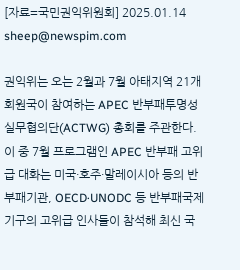[자료=국민권익위원회] 2025.01.14 sheep@newspim.com

권익위는 오는 2월과 7월 아태지역 21개 회원국이 참여하는 APEC 반부패투명성 실무협의단(ACTWG) 총회를 주관한다. 이 중 7월 프로그램인 APEC 반부패 고위급 대화는 미국·호주·말레이시아 등의 반부패기관, OECD·UNODC 등 반부패국제기구의 고위급 인사들이 참석해 최신 국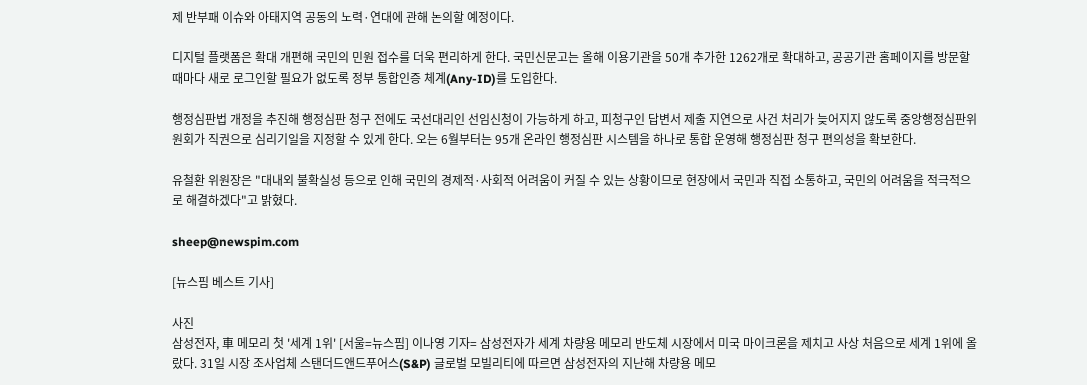제 반부패 이슈와 아태지역 공동의 노력·연대에 관해 논의할 예정이다.

디지털 플랫폼은 확대 개편해 국민의 민원 접수를 더욱 편리하게 한다. 국민신문고는 올해 이용기관을 50개 추가한 1262개로 확대하고, 공공기관 홈페이지를 방문할 때마다 새로 로그인할 필요가 없도록 정부 통합인증 체계(Any-ID)를 도입한다.

행정심판법 개정을 추진해 행정심판 청구 전에도 국선대리인 선임신청이 가능하게 하고, 피청구인 답변서 제출 지연으로 사건 처리가 늦어지지 않도록 중앙행정심판위원회가 직권으로 심리기일을 지정할 수 있게 한다. 오는 6월부터는 95개 온라인 행정심판 시스템을 하나로 통합 운영해 행정심판 청구 편의성을 확보한다.

유철환 위원장은 "대내외 불확실성 등으로 인해 국민의 경제적·사회적 어려움이 커질 수 있는 상황이므로 현장에서 국민과 직접 소통하고, 국민의 어려움을 적극적으로 해결하겠다"고 밝혔다.

sheep@newspim.com

[뉴스핌 베스트 기사]

사진
삼성전자, 車 메모리 첫 '세계 1위' [서울=뉴스핌] 이나영 기자= 삼성전자가 세계 차량용 메모리 반도체 시장에서 미국 마이크론을 제치고 사상 처음으로 세계 1위에 올랐다. 31일 시장 조사업체 스탠더드앤드푸어스(S&P) 글로벌 모빌리티에 따르면 삼성전자의 지난해 차량용 메모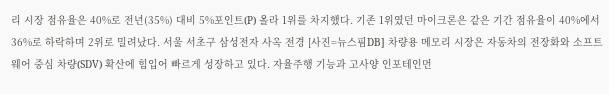리 시장 점유율은 40%로 전년(35%) 대비 5%포인트(P) 올라 1위를 차지했다. 기존 1위였던 마이크론은 같은 기간 점유율이 40%에서 36%로 하락하며 2위로 밀려났다. 서울 서초구 삼성전자 사옥 전경 [사진=뉴스핌DB] 차량용 메모리 시장은 자동차의 전장화와 소프트웨어 중심 차량(SDV) 확산에 힘입어 빠르게 성장하고 있다. 자율주행 기능과 고사양 인포테인먼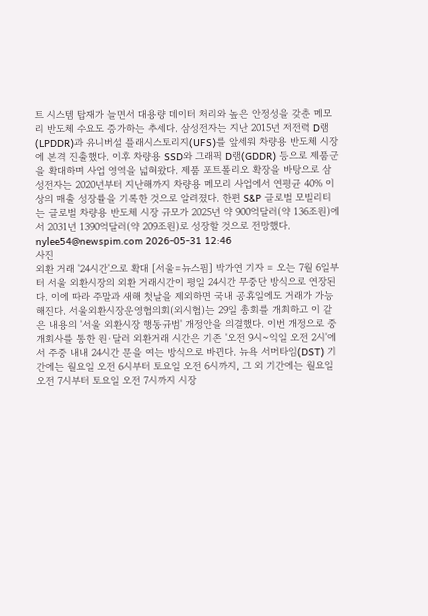트 시스템 탑재가 늘면서 대용량 데이터 처리와 높은 안정성을 갖춘 메모리 반도체 수요도 증가하는 추세다. 삼성전자는 지난 2015년 저전력 D램(LPDDR)과 유니버설 플래시스토리지(UFS)를 앞세워 차량용 반도체 시장에 본격 진출했다. 이후 차량용 SSD와 그래픽 D램(GDDR) 등으로 제품군을 확대하며 사업 영역을 넓혀왔다. 제품 포트폴리오 확장을 바탕으로 삼성전자는 2020년부터 지난해까지 차량용 메모리 사업에서 연평균 40% 이상의 매출 성장률을 기록한 것으로 알려졌다. 한편 S&P 글로벌 모빌리티는 글로벌 차량용 반도체 시장 규모가 2025년 약 900억달러(약 136조원)에서 2031년 1390억달러(약 209조원)로 성장할 것으로 전망했다. nylee54@newspim.com 2026-05-31 12:46
사진
외환 거래 '24시간'으로 확대 [서울=뉴스핌] 박가연 기자 = 오는 7월 6일부터 서울 외환시장의 외환 거래시간이 평일 24시간 무중단 방식으로 연장된다. 이에 따라 주말과 새해 첫날을 제외하면 국내 공휴일에도 거래가 가능해진다. 서울외환시장운영협의회(외시협)는 29일 총회를 개최하고 이 같은 내용의 '서울 외환시장 행동규범' 개정안을 의결했다. 이번 개정으로 중개회사를 통한 원·달러 외환거래 시간은 기존 '오전 9시~익일 오전 2시'에서 주중 내내 24시간 문을 여는 방식으로 바뀐다. 뉴욕 서머타임(DST) 기간에는 월요일 오전 6시부터 토요일 오전 6시까지, 그 외 기간에는 월요일 오전 7시부터 토요일 오전 7시까지 시장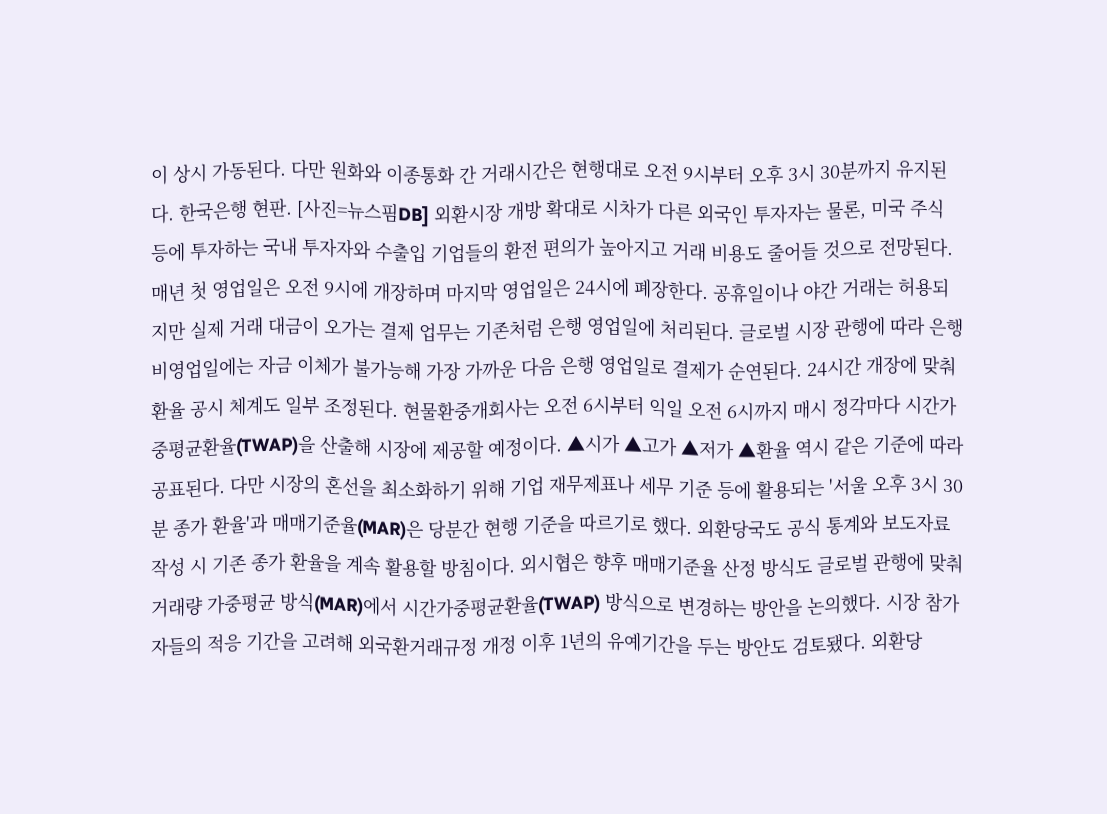이 상시 가동된다. 다만 원화와 이종통화 간 거래시간은 현행대로 오전 9시부터 오후 3시 30분까지 유지된다. 한국은행 현판. [사진=뉴스핌DB] 외환시장 개방 확대로 시차가 다른 외국인 투자자는 물론, 미국 주식 등에 투자하는 국내 투자자와 수출입 기업들의 환전 편의가 높아지고 거래 비용도 줄어들 것으로 전망된다. 매년 첫 영업일은 오전 9시에 개장하며 마지막 영업일은 24시에 폐장한다. 공휴일이나 야간 거래는 허용되지만 실제 거래 대금이 오가는 결제 업무는 기존처럼 은행 영업일에 처리된다. 글로벌 시장 관행에 따라 은행 비영업일에는 자금 이체가 불가능해 가장 가까운 다음 은행 영업일로 결제가 순연된다. 24시간 개장에 맞춰 환율 공시 체계도 일부 조정된다. 현물환중개회사는 오전 6시부터 익일 오전 6시까지 매시 정각마다 시간가중평균환율(TWAP)을 산출해 시장에 제공할 예정이다. ▲시가 ▲고가 ▲저가 ▲환율 역시 같은 기준에 따라 공표된다. 다만 시장의 혼선을 최소화하기 위해 기업 재무제표나 세무 기준 등에 활용되는 '서울 오후 3시 30분 종가 환율'과 매매기준율(MAR)은 당분간 현행 기준을 따르기로 했다. 외환당국도 공식 통계와 보도자료 작성 시 기존 종가 환율을 계속 활용할 방침이다. 외시협은 향후 매매기준율 산정 방식도 글로벌 관행에 맞춰 거래량 가중평균 방식(MAR)에서 시간가중평균환율(TWAP) 방식으로 변경하는 방안을 논의했다. 시장 참가자들의 적응 기간을 고려해 외국환거래규정 개정 이후 1년의 유예기간을 두는 방안도 검토됐다. 외환당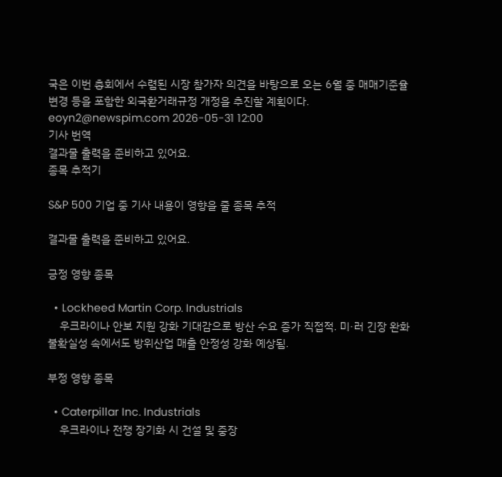국은 이번 총회에서 수렴된 시장 참가자 의견을 바탕으로 오는 6월 중 매매기준율 변경 등을 포함한 외국환거래규정 개정을 추진할 계획이다. eoyn2@newspim.com 2026-05-31 12:00
기사 번역
결과물 출력을 준비하고 있어요.
종목 추적기

S&P 500 기업 중 기사 내용이 영향을 줄 종목 추적

결과물 출력을 준비하고 있어요.

긍정 영향 종목

  • Lockheed Martin Corp. Industrials
    우크라이나 안보 지원 강화 기대감으로 방산 수요 증가 직접적. 미·러 긴장 완화 불확실성 속에서도 방위산업 매출 안정성 강화 예상됨.

부정 영향 종목

  • Caterpillar Inc. Industrials
    우크라이나 전쟁 장기화 시 건설 및 중장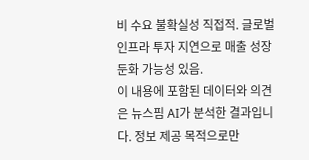비 수요 불확실성 직접적. 글로벌 인프라 투자 지연으로 매출 성장 둔화 가능성 있음.
이 내용에 포함된 데이터와 의견은 뉴스핌 AI가 분석한 결과입니다. 정보 제공 목적으로만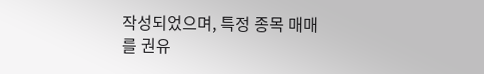작성되었으며, 특정 종목 매매를 권유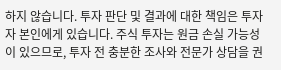하지 않습니다. 투자 판단 및 결과에 대한 책임은 투자자 본인에게 있습니다. 주식 투자는 원금 손실 가능성이 있으므로, 투자 전 충분한 조사와 전문가 상담을 권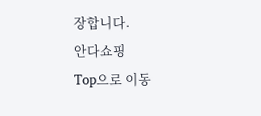장합니다.
안다쇼핑
Top으로 이동